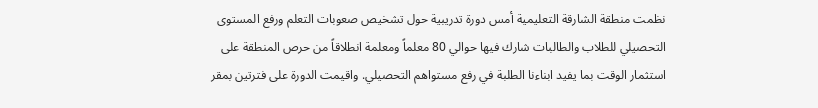نظمت منطقة الشارقة التعليمية أمس دورة تدريبية حول تشخيص صعوبات التعلم ورفع المستوى التحصيلي للطلاب والطالبات شارك فيها حوالي 80 معلماً ومعلمة انطلاقاً من حرص المنطقة على استثمار الوقت بما يفيد ابناءنا الطلبة في رفع مستواهم التحصيلي. واقيمت الدورة على فترتين بمقر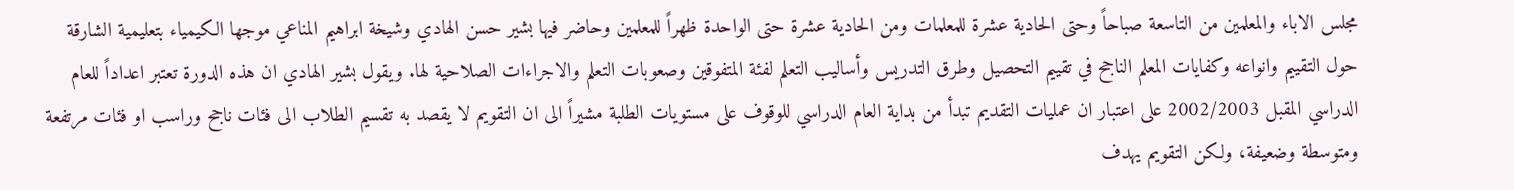مجلس الاباء والمعلمين من التاسعة صباحاً وحتى الحادية عشرة للمعلمات ومن الحادية عشرة حتى الواحدة ظهراً للمعلمين وحاضر فيها بشير حسن الهادي وشيخة ابراهيم المناعي موجها الكيمياء بتعليمية الشارقة حول التقييم وانواعه وكفايات المعلم الناجح في تقييم التحصيل وطرق التدريس وأساليب التعلم لفئة المتفوقين وصعوبات التعلم والاجراءات الصلاحية لها. ويقول بشير الهادي ان هذه الدورة تعتبر اعداداً للعام الدراسي المقبل 2002/2003 على اعتبار ان عمليات التقديم تبدأ من بداية العام الدراسي للوقوف على مستويات الطلبة مشيراً الى ان التقويم لا يقصد به تقسيم الطلاب الى فئات ناجح وراسب او فئات مرتفعة ومتوسطة وضعيفة، ولكن التقويم يهدف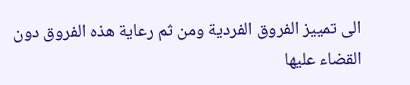الى تمييز الفروق الفردية ومن ثم رعاية هذه الفروق دون القضاء عليها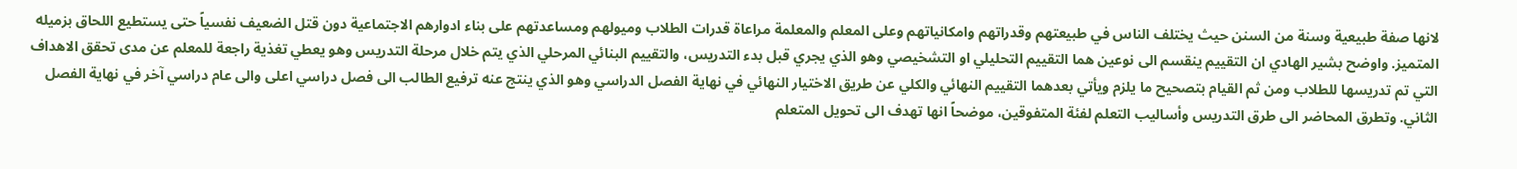لانها صفة طبيعية وسنة من السنن حيث يختلف الناس في طبيعتهم وقدراتهم وامكانياتهم وعلى المعلم والمعلمة مراعاة قدرات الطلاب وميولهم ومساعدتهم على بناء ادوارهم الاجتماعية دون قتل الضعيف نفسياً حتى يستطيع اللحاق بزميله المتميز. واوضح بشير الهادي ان التقييم ينقسم الى نوعين هما التقييم التحليلي او التشخيصي وهو الذي يجري قبل بدء التدريس، والتقييم البنائي المرحلي الذي يتم خلال مرحلة التدريس وهو يعطي تغذية راجعة للمعلم عن مدى تحقق الاهداف التي تم تدريسها للطلاب ومن ثم القيام بتصحيح ما يلزم ويأتي بعدهما التقييم النهائي والكلي عن طريق الاختيار النهائي في نهاية الفصل الدراسي وهو الذي ينتج عنه ترفيع الطالب الى فصل دراسي اعلى والى عام دراسي آخر في نهاية الفصل الثاني. وتطرق المحاضر الى طرق التدريس وأساليب التعلم لفئة المتفوقين، موضحاً انها تهدف الى تحويل المتعلم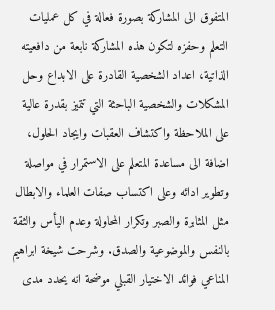المتفوق الى المشاركة بصورة فعالة في كل عمليات التعلم وحفزه لتكون هذه المشاركة نابعة من دافعيته الذاتية، اعداد الشخصية القادرة على الابداع وحل المشكلات والشخصية الباحثة التي تتميز بقدرة عالية على الملاحظة واكتشاف العقبات وايجاد الحلول، اضافة الى مساعدة المتعلم على الاستمرار في مواصلة وتطوير ادائه وعلى اكتساب صفات العلماء والابطال مثل المثابرة والصبر وتكرار المحاولة وعدم اليأس والثقة بالنفس والموضوعية والصدق. وشرحت شيخة ابراهيم المناعي فوائد الاختيار القبلي موضحة انه يحدد مدى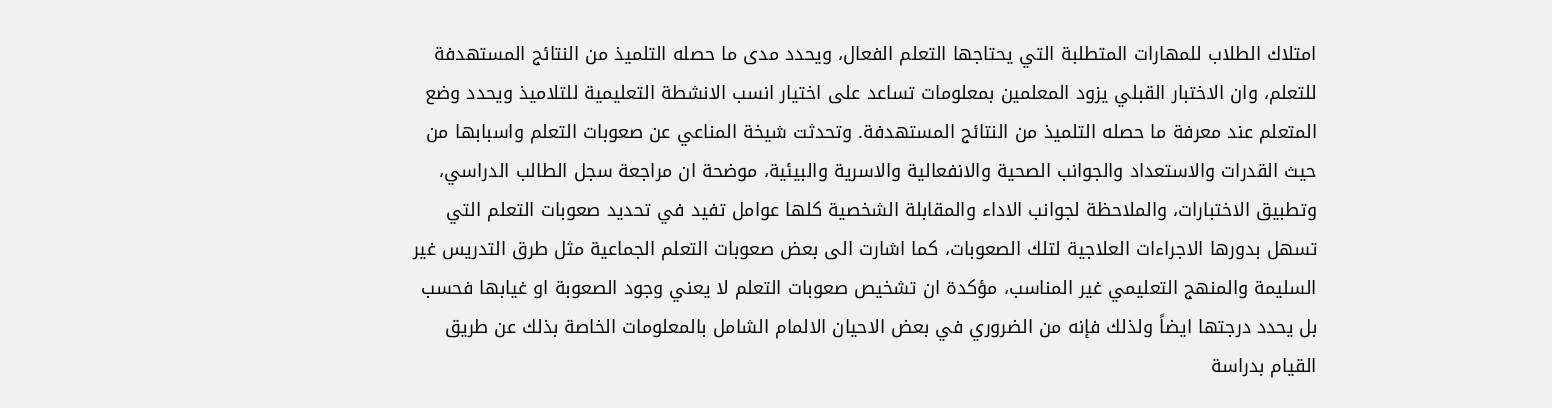امتلاك الطلاب للمهارات المتطلبة التي يحتاجها التعلم الفعال، ويحدد مدى ما حصله التلميذ من النتائج المستهدفة للتعلم، وان الاختبار القبلي يزود المعلمين بمعلومات تساعد على اختيار انسب الانشطة التعليمية للتلاميذ ويحدد وضع المتعلم عند معرفة ما حصله التلميذ من النتائج المستهدفة. وتحدثت شيخة المناعي عن صعوبات التعلم واسبابها من حيث القدرات والاستعداد والجوانب الصحية والانفعالية والاسرية والبيئية، موضحة ان مراجعة سجل الطالب الدراسي، وتطبيق الاختبارات، والملاحظة لجوانب الاداء والمقابلة الشخصية كلها عوامل تفيد في تحديد صعوبات التعلم التي تسهل بدورها الاجراءات العلاجية لتلك الصعوبات، كما اشارت الى بعض صعوبات التعلم الجماعية مثل طرق التدريس غير السليمة والمنهج التعليمي غير المناسب، مؤكدة ان تشخيص صعوبات التعلم لا يعني وجود الصعوبة او غيابها فحسب بل يحدد درجتها ايضاً ولذلك فإنه من الضروري في بعض الاحيان الالمام الشامل بالمعلومات الخاصة بذلك عن طريق القيام بدراسة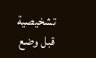تشخيصية قبل وضع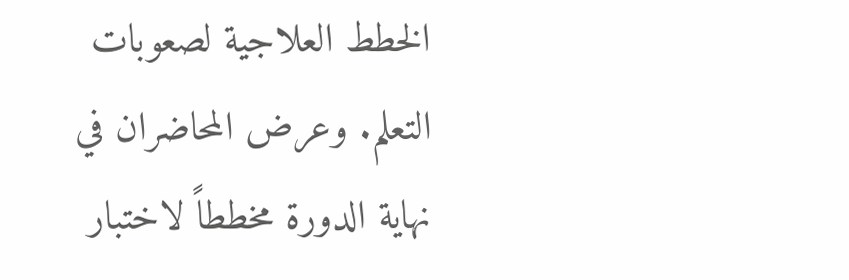الخطط العلاجية لصعوبات التعلم. وعرض المحاضران في نهاية الدورة مخططاً لاختبار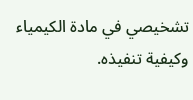تشخيصي في مادة الكيمياء وكيفية تنفيذه.